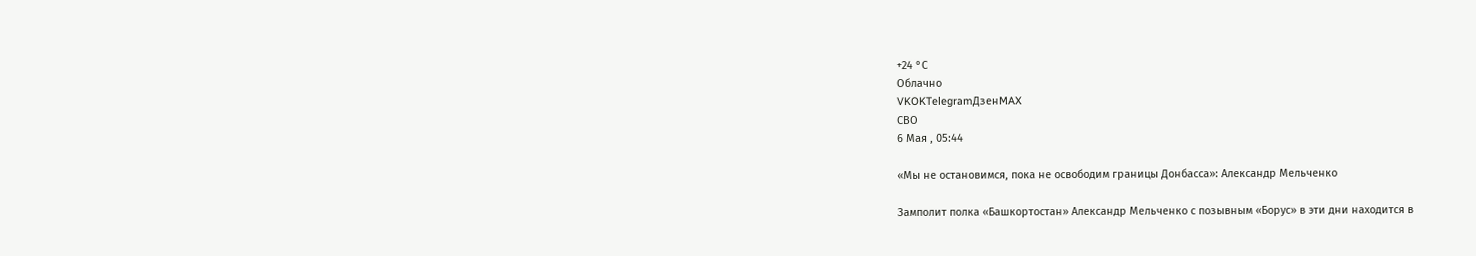+24 °С
Облачно
VKOKTelegramДзенMAX
СВО
6 Мая , 05:44

«Мы не остановимся, пока не освободим границы Донбасса»: Александр Мельченко

Замполит полка «Башкортостан» Александр Мельченко с позывным «Борус» в эти дни находится в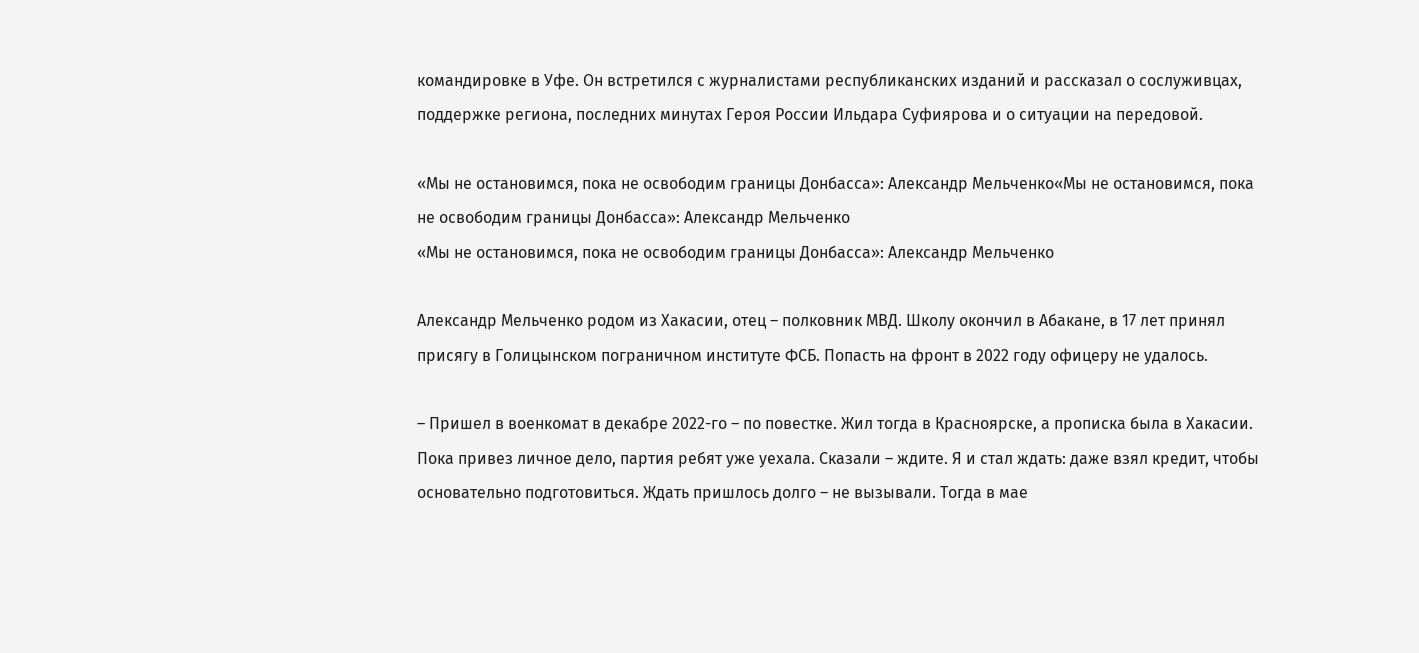командировке в Уфе. Он встретился с журналистами республиканских изданий и рассказал о сослуживцах, поддержке региона, последних минутах Героя России Ильдара Суфиярова и о ситуации на передовой.

«Мы не остановимся, пока не освободим границы Донбасса»: Александр Мельченко«Мы не остановимся, пока не освободим границы Донбасса»: Александр Мельченко
«Мы не остановимся, пока не освободим границы Донбасса»: Александр Мельченко

Александр Мельченко родом из Хакасии, отец – полковник МВД. Школу окончил в Абакане, в 17 лет принял присягу в Голицынском пограничном институте ФСБ. Попасть на фронт в 2022 году офицеру не удалось.

– Пришел в военкомат в декабре 2022-го – по повестке. Жил тогда в Красноярске, а прописка была в Хакасии. Пока привез личное дело, партия ребят уже уехала. Сказали – ждите. Я и стал ждать: даже взял кредит, чтобы основательно подготовиться. Ждать пришлось долго – не вызывали. Тогда в мае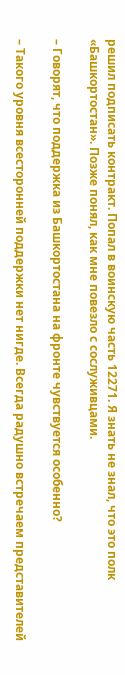решил подписать контракт. Попал в воинскую часть 12271. Я знать не знал, что это полк «Башкортостан». Позже понял, как мне повезло с сослуживцами.

– Говорят, что поддержка из Башкортостана на фронте чувствуется особенно?

– Такого уровня всесторонней поддержки нет нигде. Всегда радушно встречаем представителей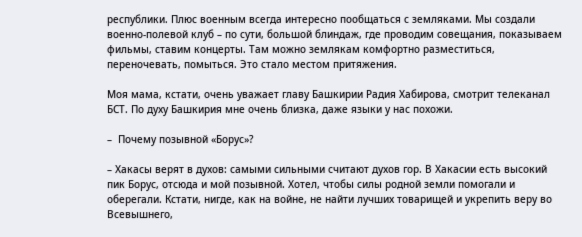республики. Плюс военным всегда интересно пообщаться с земляками. Мы создали военно-полевой клуб – по сути, большой блиндаж, где проводим совещания, показываем фильмы, ставим концерты. Там можно землякам комфортно разместиться, переночевать, помыться. Это стало местом притяжения.

Моя мама, кстати, очень уважает главу Башкирии Радия Хабирова, смотрит телеканал БСТ. По духу Башкирия мне очень близка, даже языки у нас похожи.

–  Почему позывной «Борус»?

– Хакасы верят в духов: самыми сильными считают духов гор. В Хакасии есть высокий пик Борус, отсюда и мой позывной. Хотел, чтобы силы родной земли помогали и оберегали. Кстати, нигде, как на войне, не найти лучших товарищей и укрепить веру во Всевышнего,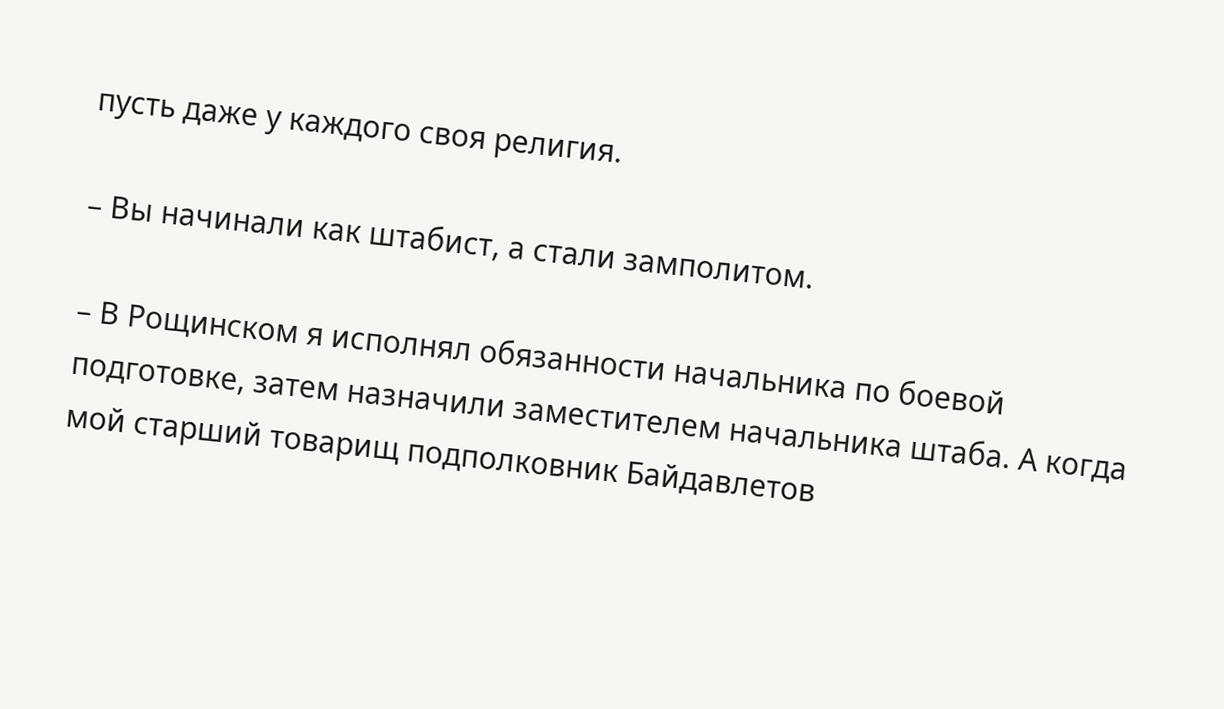пусть даже у каждого своя религия.

– Вы начинали как штабист, а стали замполитом.

– В Рощинском я исполнял обязанности начальника по боевой подготовке, затем назначили заместителем начальника штаба. А когда мой старший товарищ подполковник Байдавлетов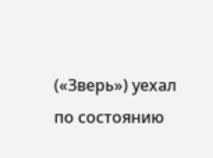(«Зверь») уехал по состоянию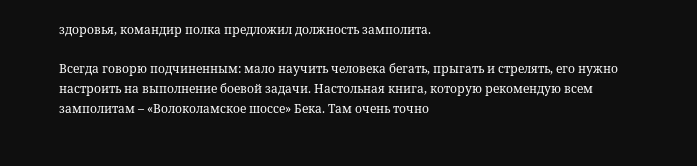здоровья, командир полка предложил должность замполита.

Всегда говорю подчиненным: мало научить человека бегать, прыгать и стрелять, его нужно настроить на выполнение боевой задачи. Настольная книга, которую рекомендую всем замполитам – «Волоколамское шоссе» Бека. Там очень точно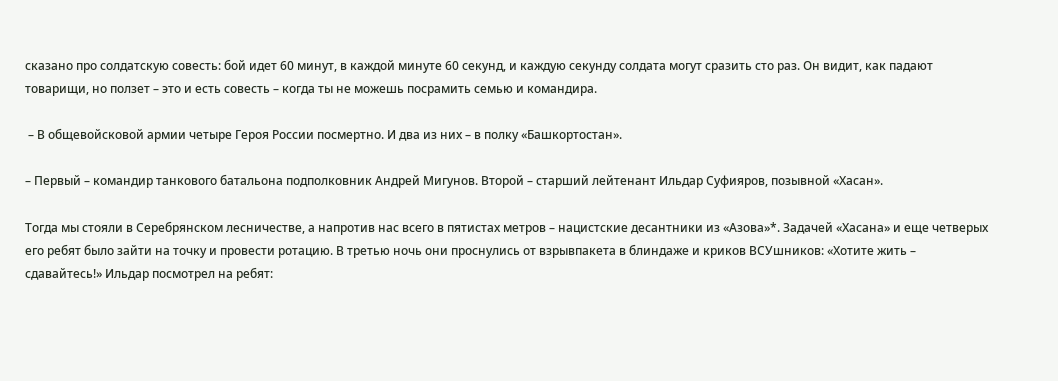сказано про солдатскую совесть: бой идет 60 минут, в каждой минуте 60 секунд, и каждую секунду солдата могут сразить сто раз. Он видит, как падают товарищи, но ползет – это и есть совесть – когда ты не можешь посрамить семью и командира.

 – В общевойсковой армии четыре Героя России посмертно. И два из них – в полку «Башкортостан».

– Первый – командир танкового батальона подполковник Андрей Мигунов. Второй – старший лейтенант Ильдар Суфияров, позывной «Хасан».

Тогда мы стояли в Серебрянском лесничестве, а напротив нас всего в пятистах метров – нацистские десантники из «Азова»*. Задачей «Хасана» и еще четверых его ребят было зайти на точку и провести ротацию. В третью ночь они проснулись от взрывпакета в блиндаже и криков ВСУшников: «Хотите жить – сдавайтесь!» Ильдар посмотрел на ребят: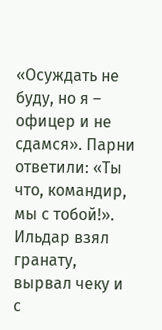«Осуждать не буду, но я – офицер и не сдамся». Парни ответили: «Ты что, командир, мы с тобой!». Ильдар взял гранату, вырвал чеку и с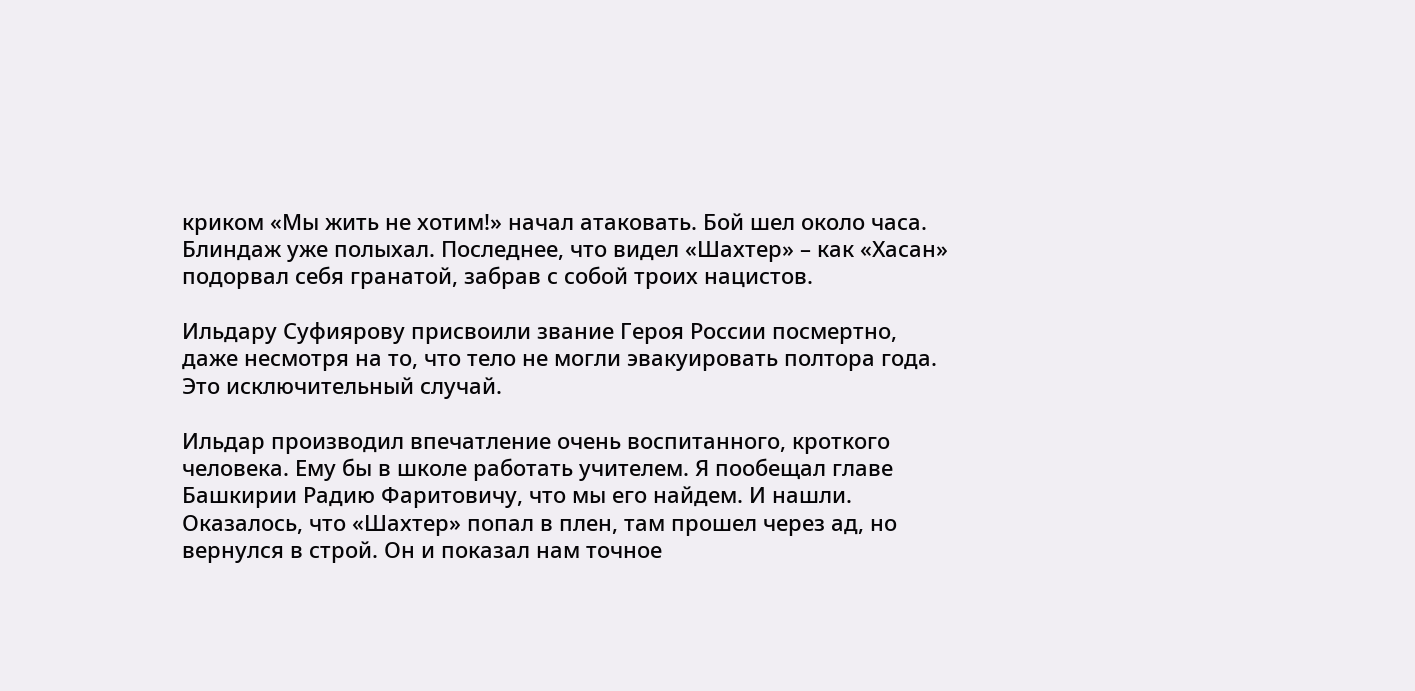криком «Мы жить не хотим!» начал атаковать. Бой шел около часа. Блиндаж уже полыхал. Последнее, что видел «Шахтер» – как «Хасан» подорвал себя гранатой, забрав с собой троих нацистов.

Ильдару Суфиярову присвоили звание Героя России посмертно, даже несмотря на то, что тело не могли эвакуировать полтора года. Это исключительный случай.

Ильдар производил впечатление очень воспитанного, кроткого человека. Ему бы в школе работать учителем. Я пообещал главе Башкирии Радию Фаритовичу, что мы его найдем. И нашли. Оказалось, что «Шахтер» попал в плен, там прошел через ад, но вернулся в строй. Он и показал нам точное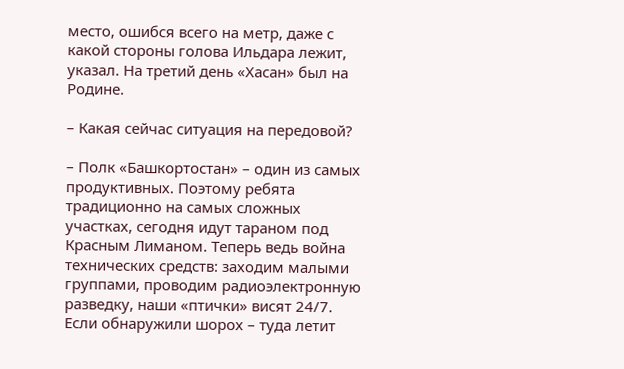место, ошибся всего на метр, даже с какой стороны голова Ильдара лежит, указал. На третий день «Хасан» был на Родине.

– Какая сейчас ситуация на передовой?

– Полк «Башкортостан» – один из самых продуктивных. Поэтому ребята традиционно на самых сложных участках, сегодня идут тараном под Красным Лиманом. Теперь ведь война технических средств: заходим малыми группами, проводим радиоэлектронную разведку, наши «птички» висят 24/7. Если обнаружили шорох – туда летит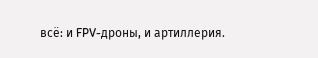всё: и FPV-дроны, и артиллерия.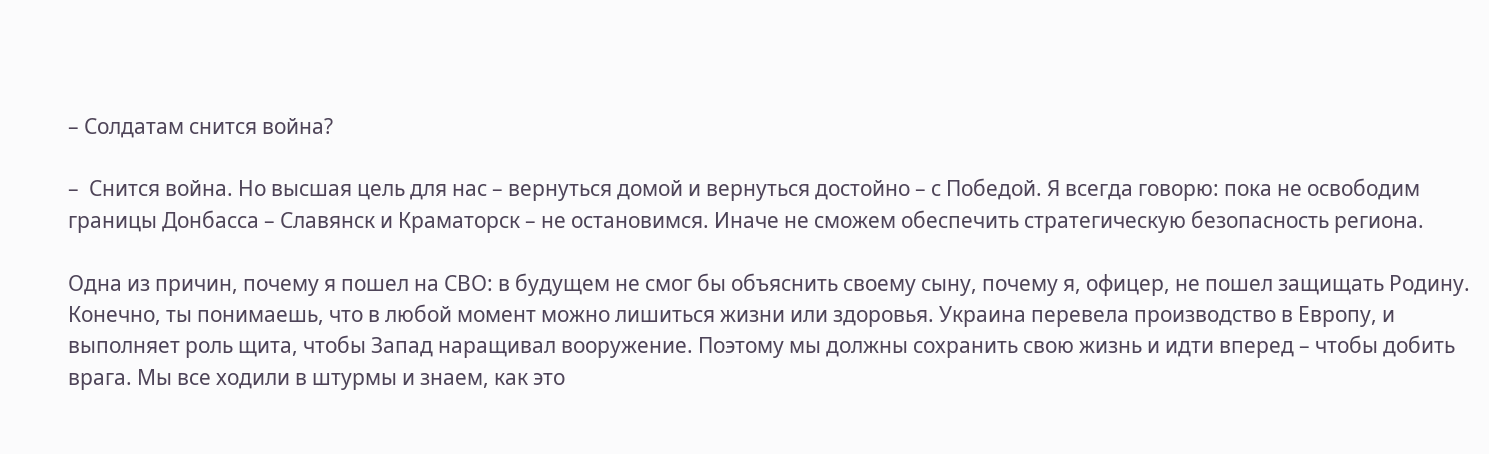– Солдатам снится война?

–  Снится война. Но высшая цель для нас – вернуться домой и вернуться достойно – с Победой. Я всегда говорю: пока не освободим границы Донбасса – Славянск и Краматорск – не остановимся. Иначе не сможем обеспечить стратегическую безопасность региона.

Одна из причин, почему я пошел на СВО: в будущем не смог бы объяснить своему сыну, почему я, офицер, не пошел защищать Родину. Конечно, ты понимаешь, что в любой момент можно лишиться жизни или здоровья. Украина перевела производство в Европу, и выполняет роль щита, чтобы Запад наращивал вооружение. Поэтому мы должны сохранить свою жизнь и идти вперед – чтобы добить врага. Мы все ходили в штурмы и знаем, как это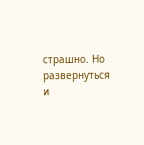страшно. Но развернуться и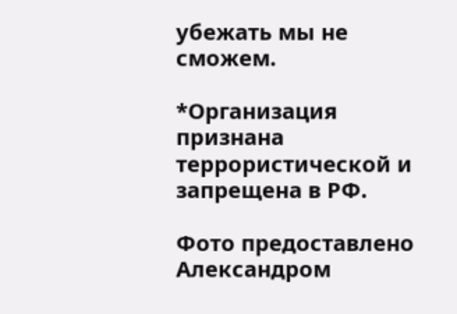убежать мы не сможем.

*Организация признана террористической и запрещена в РФ.

Фото предоставлено Александром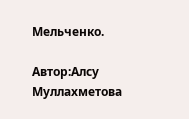Мельченко.

Автор:Алсу Муллахметова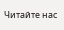Читайте нас